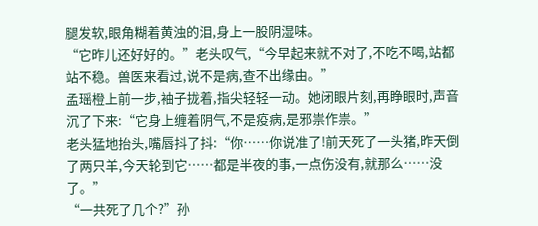腿发软,眼角糊着黄浊的泪,身上一股阴湿味。
“它昨儿还好好的。”老头叹气,“今早起来就不对了,不吃不喝,站都站不稳。兽医来看过,说不是病,查不出缘由。”
孟瑶橙上前一步,袖子拢着,指尖轻轻一动。她闭眼片刻,再睁眼时,声音沉了下来:“它身上缠着阴气,不是疫病,是邪祟作祟。”
老头猛地抬头,嘴唇抖了抖:“你……你说准了!前天死了一头猪,昨天倒了两只羊,今天轮到它……都是半夜的事,一点伤没有,就那么……没了。”
“一共死了几个?”孙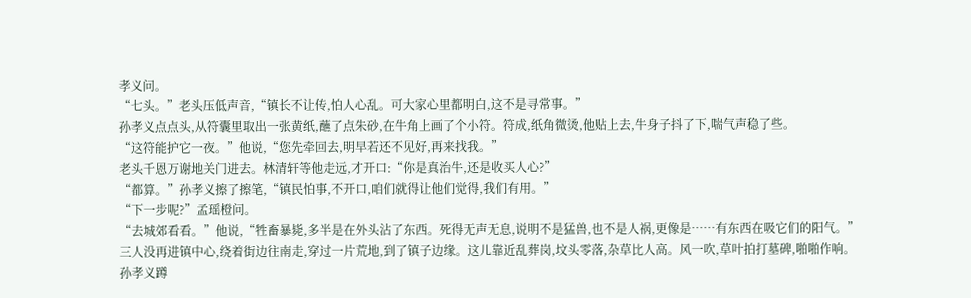孝义问。
“七头。”老头压低声音,“镇长不让传,怕人心乱。可大家心里都明白,这不是寻常事。”
孙孝义点点头,从符囊里取出一张黄纸,蘸了点朱砂,在牛角上画了个小符。符成,纸角微烫,他贴上去,牛身子抖了下,喘气声稳了些。
“这符能护它一夜。”他说,“您先牵回去,明早若还不见好,再来找我。”
老头千恩万谢地关门进去。林清轩等他走远,才开口:“你是真治牛,还是收买人心?”
“都算。”孙孝义擦了擦笔,“镇民怕事,不开口,咱们就得让他们觉得,我们有用。”
“下一步呢?”孟瑶橙问。
“去城郊看看。”他说,“牲畜暴毙,多半是在外头沾了东西。死得无声无息,说明不是猛兽,也不是人祸,更像是……有东西在吸它们的阳气。”
三人没再进镇中心,绕着街边往南走,穿过一片荒地,到了镇子边缘。这儿靠近乱葬岗,坟头零落,杂草比人高。风一吹,草叶拍打墓碑,啪啪作响。
孙孝义蹲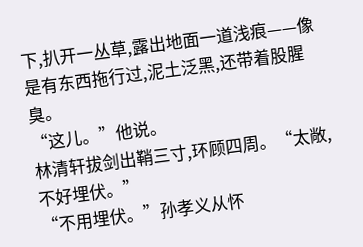下,扒开一丛草,露出地面一道浅痕——像是有东西拖行过,泥土泛黑,还带着股腥臭。
“这儿。”他说。
林清轩拔剑出鞘三寸,环顾四周。“太敞,不好埋伏。”
“不用埋伏。”孙孝义从怀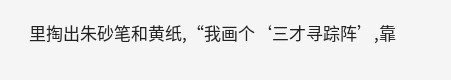里掏出朱砂笔和黄纸,“我画个‘三才寻踪阵’,靠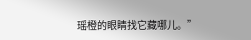瑶橙的眼睛找它藏哪儿。”